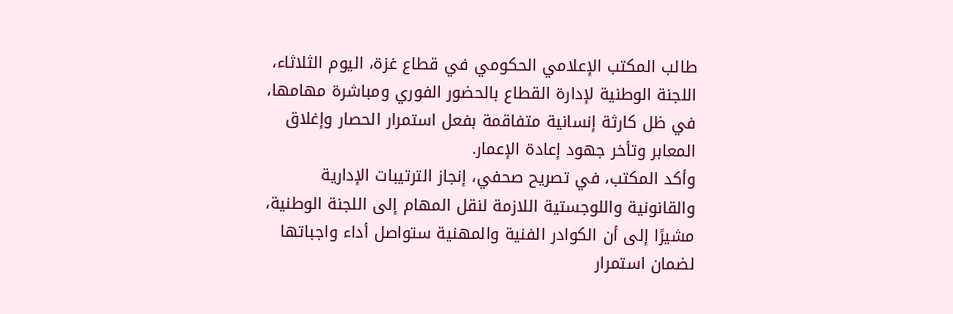طالب المكتب الإعلامي الحكومي في قطاع غزة، اليوم الثلاثاء، اللجنة الوطنية لإدارة القطاع بالحضور الفوري ومباشرة مهامها، في ظل كارثة إنسانية متفاقمة بفعل استمرار الحصار وإغلاق المعابر وتأخر جهود إعادة الإعمار.
وأكد المكتب، في تصريح صحفي، إنجاز الترتيبات الإدارية والقانونية واللوجستية اللازمة لنقل المهام إلى اللجنة الوطنية، مشيرًا إلى أن الكوادر الفنية والمهنية ستواصل أداء واجباتها لضمان استمرار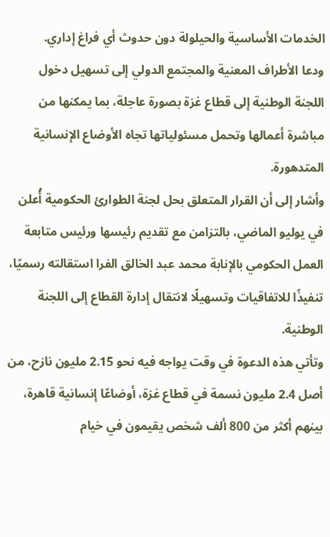الخدمات الأساسية والحيلولة دون حدوث أي فراغ إداري.
ودعا الأطراف المعنية والمجتمع الدولي إلى تسهيل دخول اللجنة الوطنية إلى قطاع غزة بصورة عاجلة، بما يمكنها من مباشرة أعمالها وتحمل مسئولياتها تجاه الأوضاع الإنسانية المتدهورة.
وأشار إلى أن القرار المتعلق بحل لجنة الطوارئ الحكومية أُعلن في يوليو الماضي، بالتزامن مع تقديم رئيسها ورئيس متابعة العمل الحكومي بالإنابة محمد عبد الخالق الفرا استقالته رسميًا، تنفيذًا للاتفاقيات وتسهيلًا لانتقال إدارة القطاع إلى اللجنة الوطنية.
وتأتي هذه الدعوة في وقت يواجه فيه نحو 2.15 مليون نازح، من أصل 2.4 مليون نسمة في قطاع غزة، أوضاعًا إنسانية قاهرة، بينهم أكثر من 800 ألف شخص يقيمون في خيام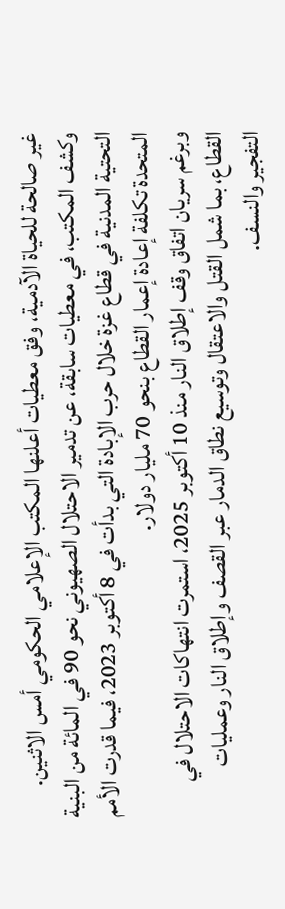غير صالحة للحياة الآدمية، وفق معطيات أعلنها المكتب الإعلامي الحكومي أمس الاثنين.
وكشف المكتب، في معطيات سابقة، عن تدمير الاحتلال الصهيوني نحو 90 في المائة من البنية التحتية المدنية في قطاع غزة خلال حرب الإبادة التي بدأت في 8 أكتوبر 2023، فيما قدرت الأمم المتحدة تكلفة إعادة إعمار القطاع بنحو 70 مليار دولار.
وبرغم سريان اتفاق وقف إطلاق النار منذ 10 أكتوبر 2025، استمرت انتهاكات الاحتلال في القطاع، بما شمل القتل والاعتقال وتوسيع نطاق الدمار عبر القصف وإطلاق النار وعمليات التفجير والنسف.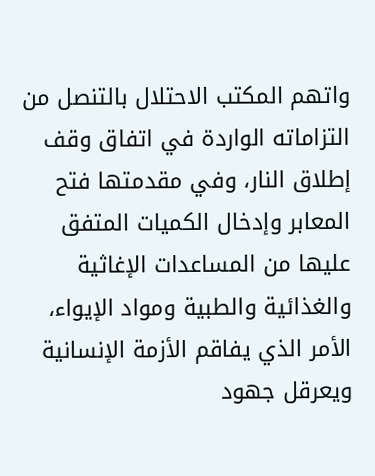واتهم المكتب الاحتلال بالتنصل من التزاماته الواردة في اتفاق وقف إطلاق النار، وفي مقدمتها فتح المعابر وإدخال الكميات المتفق عليها من المساعدات الإغاثية والغذائية والطبية ومواد الإيواء، الأمر الذي يفاقم الأزمة الإنسانية ويعرقل جهود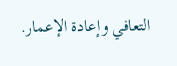التعافي وإعادة الإعمار.